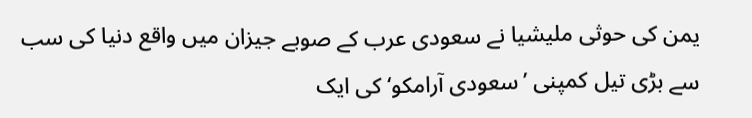یمن کی حوثی ملیشیا نے سعودی عرب کے صوبے جیزان میں واقع دنیا کی سب سے بڑی تیل کمپنی ’سعودی آرامکو‘ کی ایک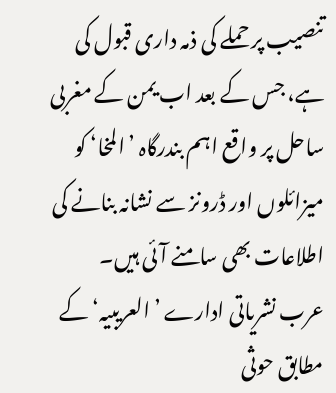تنصیب پر حملے کی ذمہ داری قبول کی ہے، جس کے بعد اب یمن کے مغربی ساحل پر واقع اہم بندرگاہ ’المخا‘ کو میزائلوں اور ڈرونز سے نشانہ بنانے کی اطلاعات بھی سامنے آئی ہیں۔
عرب نشریاتی ادارے ’العریبیہ‘ کے مطابق حوثی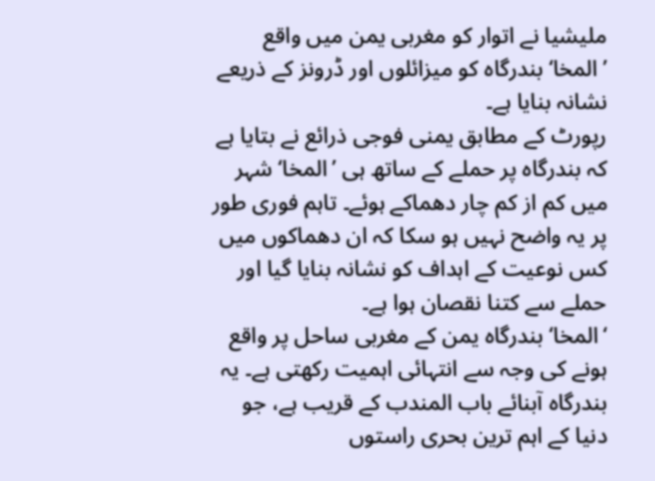ملیشیا نے اتوار کو مغربی یمن میں واقع ’المخا‘ بندرگاہ کو میزائلوں اور ڈرونز کے ذریعے نشانہ بنایا ہے۔
رپورٹ کے مطابق یمنی فوجی ذرائع نے بتایا ہے کہ بندرگاہ پر حملے کے ساتھ ہی ’المخا‘ شہر میں کم از کم چار دھماکے ہوئے۔ تاہم فوری طور پر یہ واضح نہیں ہو سکا کہ ان دھماکوں میں کس نوعیت کے اہداف کو نشانہ بنایا گیا اور حملے سے کتنا نقصان ہوا ہے۔
‘المخا‘ بندرگاہ یمن کے مغربی ساحل پر واقع ہونے کی وجہ سے انتہائی اہمیت رکھتی ہے۔ یہ بندرگاہ آبنائے باب المندب کے قریب ہے، جو دنیا کے اہم ترین بحری راستوں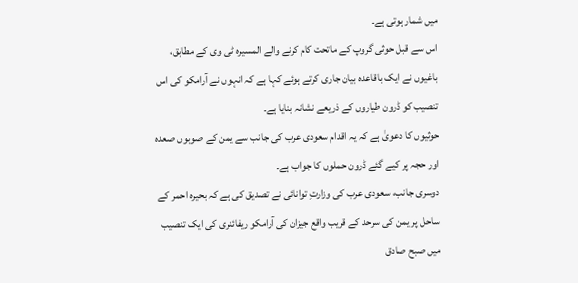میں شمار ہوتی ہے۔
اس سے قبل حوثی گروپ کے ماتحت کام کرنے والے المسیرہ ٹی وی کے مطابق، باغیوں نے ایک باقاعدہ بیان جاری کرتے ہوئے کہا ہے کہ انہوں نے آرامکو کی اس تنصیب کو ڈرون طیاروں کے ذریعے نشانہ بنایا ہے۔
حوثیوں کا دعویٰ ہے کہ یہ اقدام سعودی عرب کی جانب سے یمن کے صوبوں صعدہ اور حجہ پر کیے گئے ڈرون حملوں کا جواب ہے۔
دوسری جانب، سعودی عرب کی وزارتِ توانائی نے تصدیق کی ہے کہ بحیرہ احمر کے ساحل پر یمن کی سرحد کے قریب واقع جیزان کی آرامکو ریفائنری کی ایک تنصیب میں صبح صادق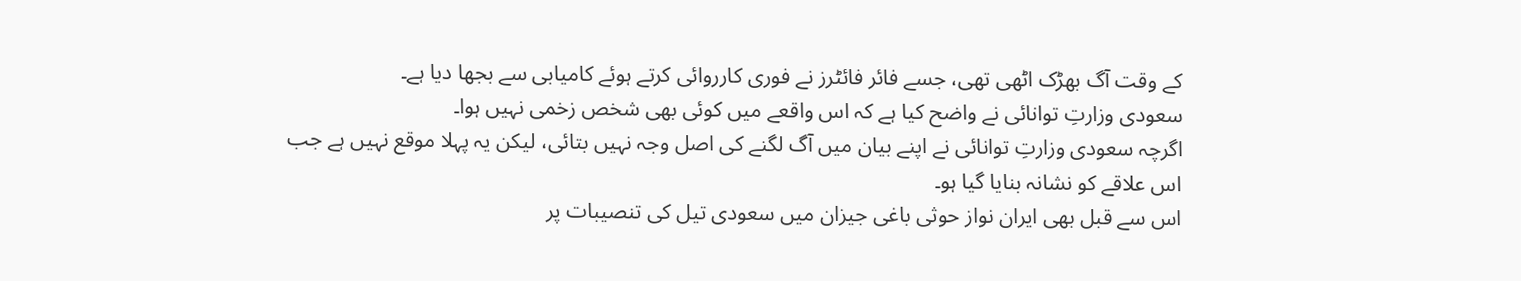کے وقت آگ بھڑک اٹھی تھی، جسے فائر فائٹرز نے فوری کارروائی کرتے ہوئے کامیابی سے بجھا دیا ہے۔
سعودی وزارتِ توانائی نے واضح کیا ہے کہ اس واقعے میں کوئی بھی شخص زخمی نہیں ہوا۔
اگرچہ سعودی وزارتِ توانائی نے اپنے بیان میں آگ لگنے کی اصل وجہ نہیں بتائی، لیکن یہ پہلا موقع نہیں ہے جب اس علاقے کو نشانہ بنایا گیا ہو۔
اس سے قبل بھی ایران نواز حوثی باغی جیزان میں سعودی تیل کی تنصیبات پر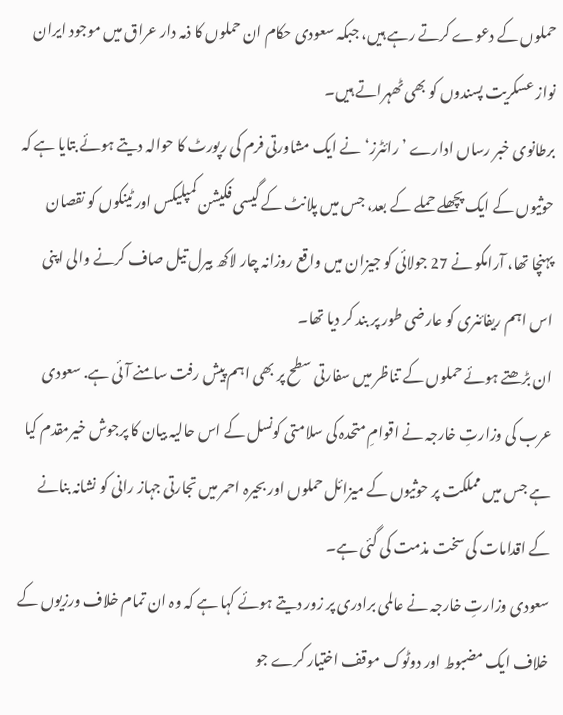حملوں کے دعوے کرتے رہے ہیں، جبکہ سعودی حکام ان حملوں کا ذمہ دار عراق میں موجود ایران نواز عسکریت پسندوں کو بھی ٹھہراتے ہیں۔
برطانوی خبر رساں ادارے ’رائٹرز‘ نے ایک مشاورتی فرم کی رپورٹ کا حوالہ دیتے ہوئے بتایا ہے کہ حوثیوں کے ایک پچھلے حملے کے بعد، جس میں پلانٹ کے گیسی فکیشن کمپلیکس اور ٹینکوں کو نقصان پہنچا تھا، آرامکو نے 27 جولائی کو جیزان میں واقع روزانہ چار لاکھ بیرل تیل صاف کرنے والی اپنی اس اہم ریفائنری کو عارضی طور پر بند کر دیا تھا۔
ان بڑھتے ہوئے حملوں کے تناظر میں سفارتی سطح پر بھی اہم پیش رفت سامنے آئی ہے. سعودی عرب کی وزارتِ خارجہ نے اقوامِ متحدہ کی سلامتی کونسل کے اس حالیہ بیان کا پرجوش خیرمقدم کیا ہے جس میں مملکت پر حوثیوں کے میزائل حملوں اور بحیرہ احمر میں تجارتی جہاز رانی کو نشانہ بنانے کے اقدامات کی سخت مذمت کی گئی ہے۔
سعودی وزارتِ خارجہ نے عالمی برادری پر زور دیتے ہوئے کہا ہے کہ وہ ان تمام خلاف ورزیوں کے خلاف ایک مضبوط اور دوٹوک موقف اختیار کرے جو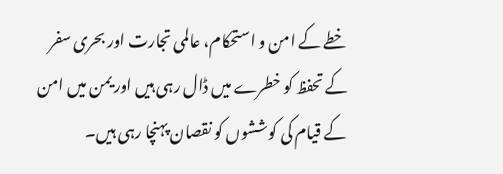خطے کے امن و استحکام، عالمی تجارت اور بحری سفر کے تحفظ کو خطرے میں ڈال رہی ہیں اور یمن میں امن کے قیام کی کوششوں کو نقصان پہنچا رہی ہیں۔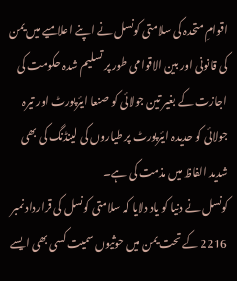اقوامِ متحدہ کی سلامتی کونسل نے اپنے اعلامیے میں یمن کی قانونی اور بین الاقوامی طور پر تسلیم شدہ حکومت کی اجازت کے بغیر تین جولائی کو صنعا ایئرپورٹ اور تیرہ جولائی کو حدیدہ ایئرپورٹ پر طیاروں کی لینڈنگ کی بھی شدید الفاظ میں مذمت کی ہے۔
کونسل نے دنیا کو یاد دلایا کہ سلامتی کونسل کی قرارداد نمبر 2216 کے تحت یمن میں حوثیوں سمیت کسی بھی ایسے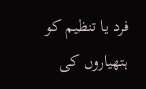فرد یا تنظیم کو ہتھیاروں کی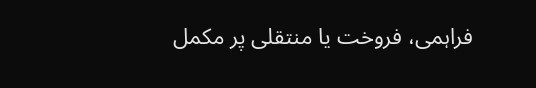فراہمی، فروخت یا منتقلی پر مکمل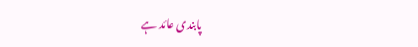پابندی عائد ہے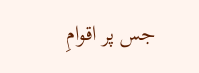جس پر اقوامِ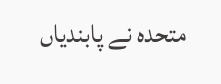متحدہ نے پابندیاں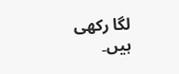لگا رکھی ہیں۔